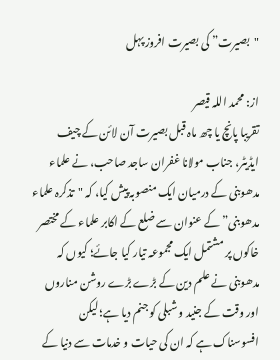"بصیرت” کی بصیرت افروز پہل

از: محمد اللہ قیصر
تقریبا پانچ یا چھ ماہ قبل بصیرت آن لائن کے چیف ایڈیٹر، جناب مولانا غفران ساجد صاحب، نے علماء مدھوبنی کے درمیان ایک منصوبہ پیش کیا، کہ "تذکرہ علماء مدھوبنی” کے عنوان سے ضلع کے اکابر علماء کے مختصر خاکوں پر مشتمل ایک مجموعہ تیار کیا جائے؛ کیوں کہ مدھوبنی نے علم دین کے بڑے بڑے روشن مناروں اور وقت کے جنید و شبلی کو جنم دیا ہے؛ لیکن افسوسناک ہے کہ ان کی حیات و خدمات سے دنیا کے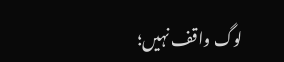لوگ واقف نہیں؛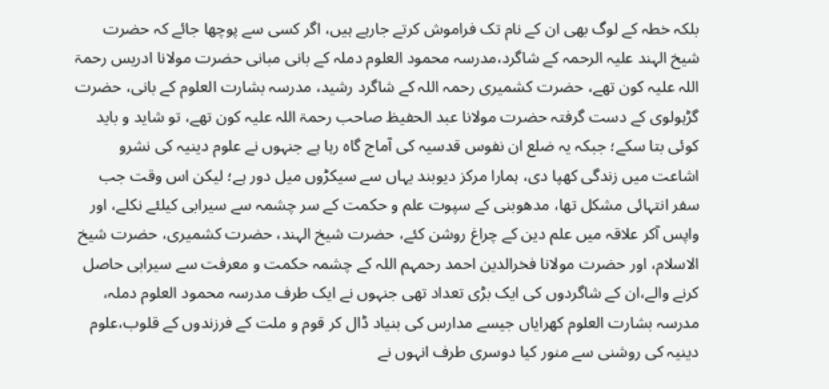بلکہ خطہ کے لوگ بھی ان کے نام تک فراموش کرتے جارہے ہیں، اگر کسی سے پوچھا جائے کہ حضرت شیخ الہند علیہ الرحمہ کے شاگرد،مدرسہ محمود العلوم دملہ کے بانی مبانی حضرت مولانا ادریس رحمۃ اللہ علیہ کون تھے، حضرت کشمیری رحمہ اللہ کے شاگرد رشید، مدرسہ بشارت العلوم کے بانی، حضرت گڑہولوی کے دست گرفتہ حضرت مولانا عبد الحفیظ صاحب رحمۃ اللہ علیہ کون تھے، تو شاید و باید کوئی بتا سکے؛ جبکہ یہ ضلع ان نفوس قدسیہ کی آماج گاہ رہا ہے جنہوں نے علوم دینیہ کی نشرو اشاعت میں زندگی کھپا دی، ہمارا مرکز دیوبند یہاں سے سیکڑوں میل دور ہے؛ لیکن اس وقت جب سفر انتہائی مشکل تھا، مدھوبنی کے سپوت علم و حکمت کے سر چشمہ سے سیرابی کیلئے نکلے، اور واپس آکر علاقہ میں علم دین کے چراغ روشن کئے، حضرت شیخ الہند، حضرت کشمیری، حضرت شیخ الاسلام، اور حضرت مولانا فخرالدین احمد رحمہم اللہ کے چشمہ حکمت و معرفت سے سیرابی حاصل کرنے والے،ان کے شاگردوں کی ایک بڑی تعداد تھی جنہوں نے ایک طرف مدرسہ محمود العلوم دملہ، مدرسہ بشارت العلوم کھرایاں جیسے مدارس کی بنیاد ڈال کر قوم و ملت کے فرزندوں کے قلوب،علوم دینیہ کی روشنی سے منور کیا دوسری طرف انہوں نے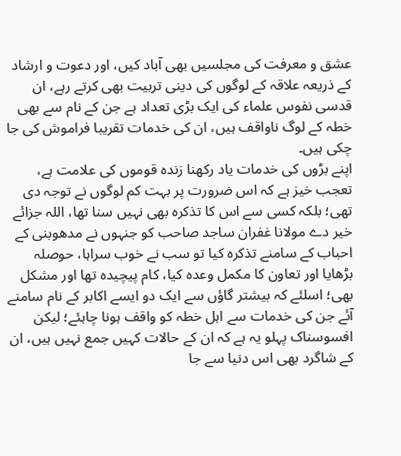عشق و معرفت کی مجلسیں بھی آباد کیں، اور دعوت و ارشاد کے ذریعہ علاقہ کے لوگوں کی دینی تربیت بھی کرتے رہے، ان قدسی نفوس علماء کی ایک بڑی تعداد ہے جن کے نام سے بھی خطہ کے لوگ ناواقف ہیں، ان کی خدمات تقریبا فراموش کی جا چکی ہیں۔
اپنے بڑوں کی خدمات یاد رکھنا زندہ قوموں کی علامت ہے، تعجب خیز ہے کہ اس ضرورت پر بہت کم لوگوں نے توجہ دی تھی؛ بلکہ کسی سے اس کا تذکرہ بھی نہیں سنا تھا، اللہ جزائے خیر دے مولانا غفران ساجد صاحب کو جنہوں نے مدھوبنی کے احباب کے سامنے تذکرہ کیا تو سب نے خوب سراہا، حوصلہ بڑھایا اور تعاون کا مکمل وعدہ کیا، کام پیچیدہ تھا اور مشکل بھی؛ اسلئے کہ بیشتر گاؤں سے ایک دو ایسے اکابر کے نام سامنے آئے جن کی خدمات سے اہل خطہ کو واقف ہونا چاہئے؛ لیکن افسوسناک پہلو یہ ہے کہ ان کے حالات کہیں جمع نہیں ہیں، ان کے شاگرد بھی اس دنیا سے جا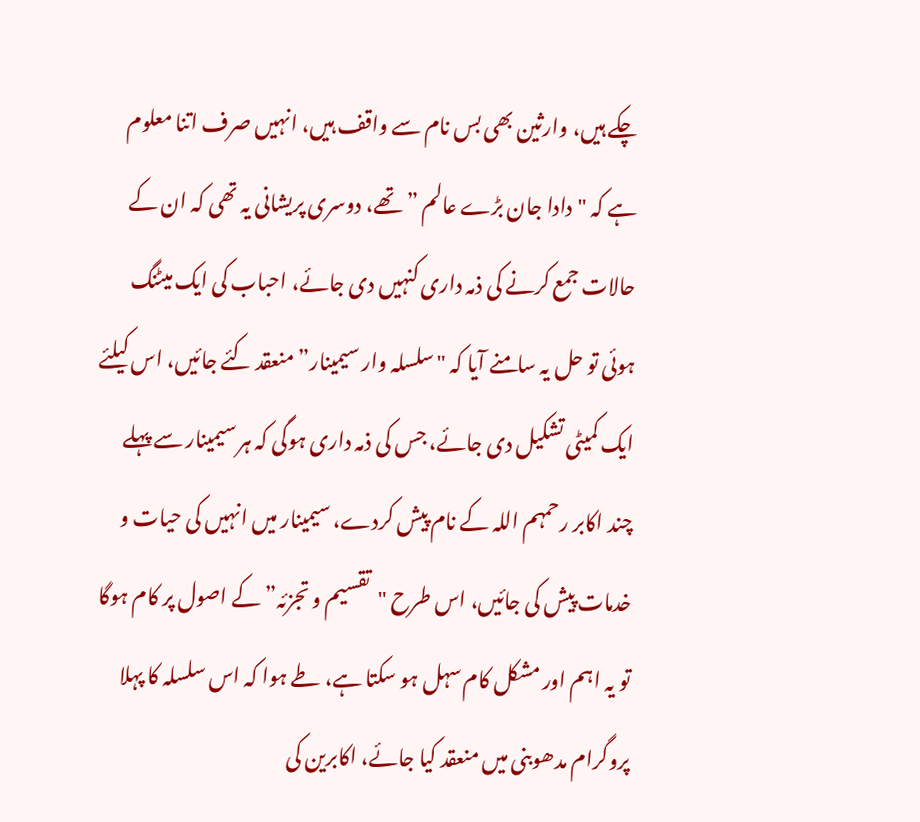چکے ہیں، وارثین بھی بس نام سے واقف ہیں، انہیں صرف اتنا معلوم ہے کہ "دادا جان بڑے عالم ” تھے، دوسری پریشانی یہ تھی کہ ان کے حالات جمع کرنے کی ذمہ داری کنہیں دی جائے، احباب کی ایک میٹنگ ہوئی تو حل یہ سامنے آیا کہ "سلسلہ وار سیمینار” منعقد کئے جائیں، اس کیلئے ایک کمیٹی تشکیل دی جائے، جس کی ذمہ داری ہوگی کہ ہر سیمینار سے پہلے چند اکابر رحمہم اللہ کے نام پیش کردے، سیمینار میں انہیں کی حیات و خدمات پیش کی جائیں، اس طرح "تقسیم و تجزئہ” کے اصول پر کام ہوگا تو یہ اہم اور مشکل کام سہل ہو سکتا ہے، طے ہوا کہ اس سلسلہ کا پہلا پروگرام مدھوبنی میں منعقد کیا جائے، اکابرین کی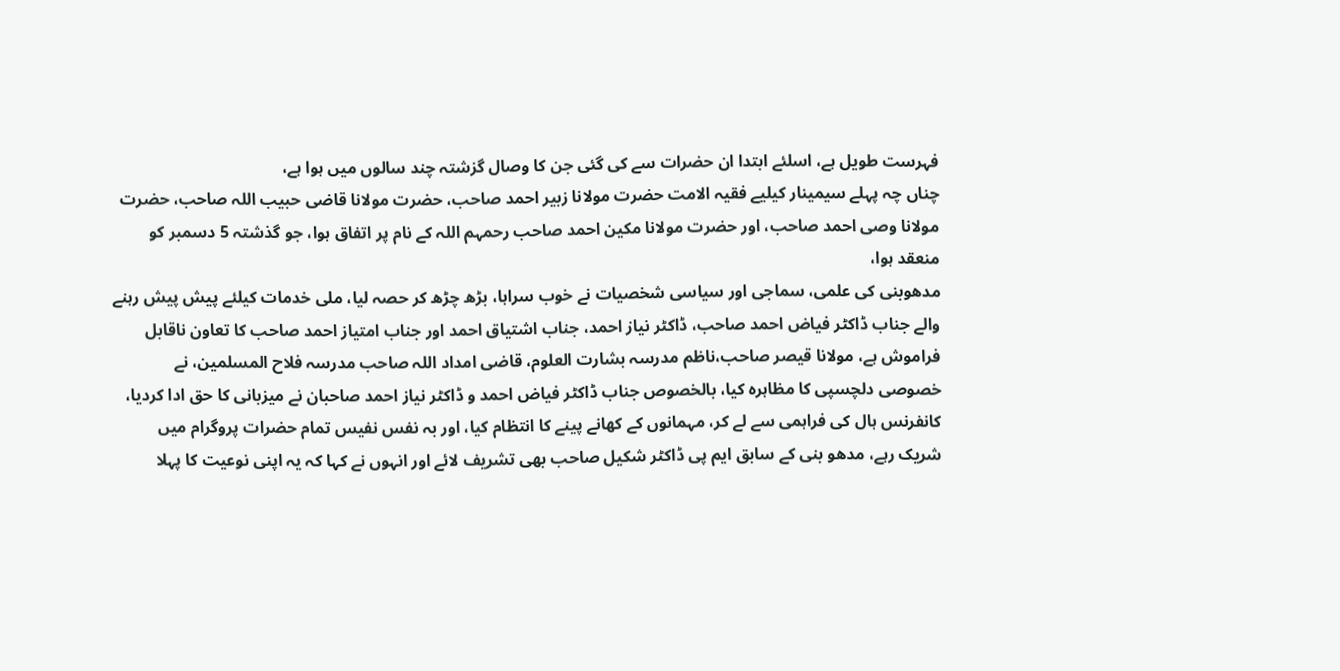فہرست طویل ہے، اسلئے ابتدا ان حضرات سے کی گئی جن کا وصال گزشتہ چند سالوں میں ہوا ہے،
چناں چہ پہلے سیمینار کیلیے فقیہ الامت حضرت مولانا زبیر احمد صاحب، حضرت مولانا قاضی حبیب اللہ صاحب، حضرت مولانا وصی احمد صاحب، اور حضرت مولانا مکین احمد صاحب رحمہم اللہ کے نام پر اتفاق ہوا، جو گذشتہ 5 دسمبر کو منعقد ہوا،
مدھوبنی کی علمی، سماجی اور سیاسی شخصیات نے خوب سراہا، بڑھ چڑھ کر حصہ لیا، ملی خدمات کیلئے پیش پیش رہنے والے جناب ڈاکٹر فیاض احمد صاحب، ڈاکٹر نیاز احمد، جناب اشتیاق احمد اور جناب امتیاز احمد صاحب کا تعاون ناقابل فراموش ہے، مولانا قیصر صاحب،ناظم مدرسہ بشارت العلوم، قاضی امداد اللہ صاحب مدرسہ فلاح المسلمین، نے خصوصی دلچسپی کا مظاہرہ کیا، بالخصوص جناب ڈاکٹر فیاض احمد و ڈاکٹر نیاز احمد صاحبان نے میزبانی کا حق ادا کردیا، کانفرنس ہال کی فراہمی سے لے کر، مہمانوں کے کھانے پینے کا انتظام کیا، اور بہ نفس نفیس تمام حضرات پروگرام میں شریک رہے، مدھو بنی کے سابق ایم پی ڈاکٹر شکیل صاحب بھی تشریف لائے اور انہوں نے کہا کہ یہ اپنی نوعیت کا پہلا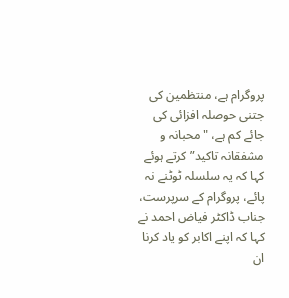پروگرام ہے، منتظمین کی جتنی حوصلہ افزائی کی جائے کم ہے، "محبانہ و مشفقانہ تاکید” کرتے ہوئے کہا کہ یہ سلسلہ ٹوٹنے نہ پائے، پروگرام کے سرپرست، جناب ڈاکٹر فیاض احمد نے کہا کہ اپنے اکابر کو یاد کرنا ان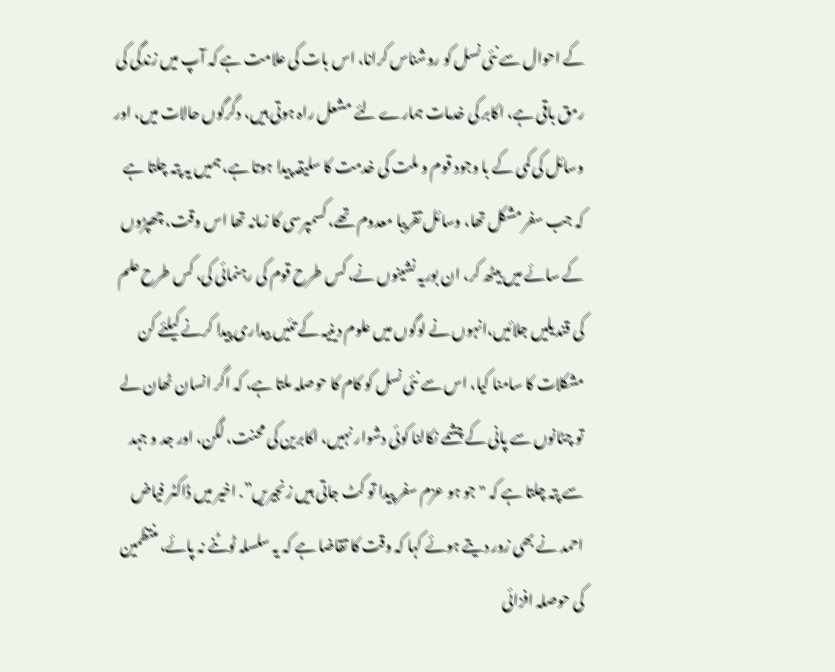کے احوال سے نئی نسل کو روشناس کرانا، اس بات کی علامت ہے کہ آپ میں زندگی کی رمق باقی ہے، اکابر کی خدمات ہمارے لئے مشعل راہ ہوتی ہیں، دگرگوں حالات میں، اور وسائل کی کمی کے با وجود قوم و ملت کی خدمت کا سلیقہ پیدا ہوتا ہے، ہمیں یہ پتہ چلتا ہے کہ جب سفر مشکل تھا، وسائل تقریبا معدوم تھے، کسمپرسی کا زمانہ تھا اس وقت، چھپڑوں کے سائے میں بیٹھ کر، ان بوریہ نشینوں نے، کس طرح قوم کی رہنمائی کی، کس طرح علم کی قندیلیں جلائیں،انہوں نے لوگوں میں علوم دینیہ کے تئیں بیداری پیدا کرنے کیلئے کن مشکلات کا سامنا کیا، اس سے نئی نسل کو کام کا حوصلہ ملتا ہے، کہ اگر انسان ٹھان لے تو چٹانوں سے پانی کے چشمے نکالنا کوئی دشوار نہیں، اکابرین کی محنت، لگن، اور جد و جہد سے پتہ چلتا ہے کہ "جو ہو عزم سفر پیدا تو کٹ جاتی ہیں زنجیریں”. اخیر میں ڈاکٹر فیاض احمد نے بھی زور دیتے ہوئے کہا کہ وقت کا تقاضا ہے کہ یہ سلسلہ ٹوٹنے نہ پائے، منتظمین کی حوصلہ افزائی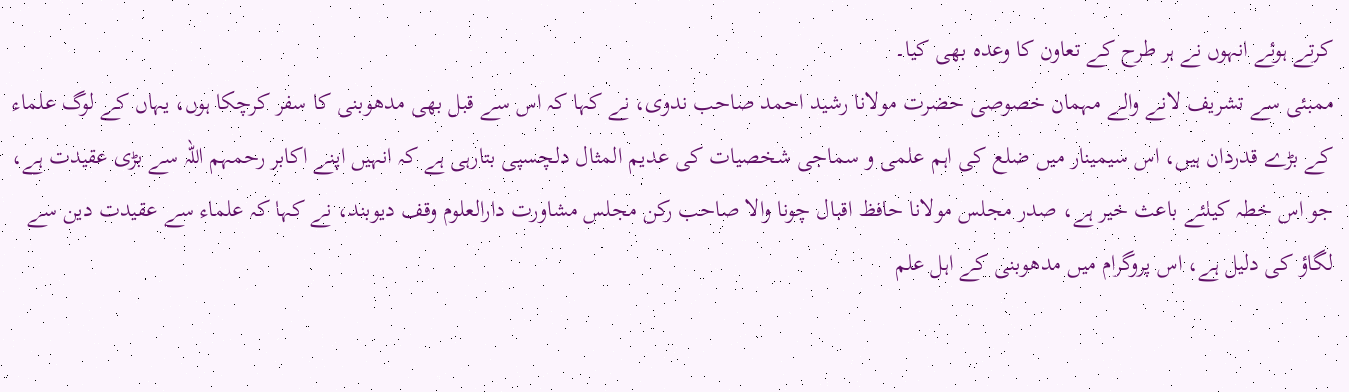کرتے ہوئے انہوں نے ہر طرح کے تعاون کا وعدہ بھی کیا۔
ممبئی سے تشریف لانے والے مہمان خصوصی حضرت مولانا رشید احمد صاحب ندوی، نے کہا کہ اس سے قبل بھی مدھوبنی کا سفر کرچکا ہوں، یہاں کے لوگ علماء کے بڑے قدردان ہیں، اس سیمینار میں ضلع کی اہم علمی و سماجی شخصیات کی عدیم المثال دلچسپی بتارہی ہے کہ انہیں اپنے اکابر رحمہم اللہ سے بڑی عقیدت ہے، جو اس خطہ کیلئے باعث خیر ہے، صدر مجلس مولانا حافظ اقبال چونا والا صاحب رکن مجلس مشاورت دارالعلوم وقف دیوبند، نے کہا کہ علماء سے عقیدت دین سے لگاؤ کی دلیل ہے، اس پروگرام میں مدھوبنی کے اہل علم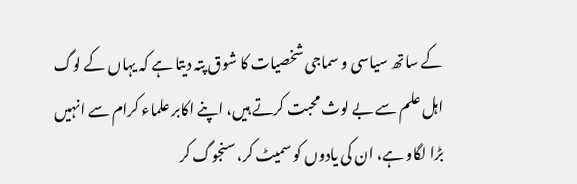کے ساتھ سیاسی و سماجی شخصیات کا شوق پتہ دیتا ہے کہ یہاں کے لوگ اہل علم سے بے لوث محبت کرتے ہیں، اپنے اکابر علماء کرام سے انہیں بڑا لگاو ہے، ان کی یادوں کو سمیٹ کر، سنجوگ کر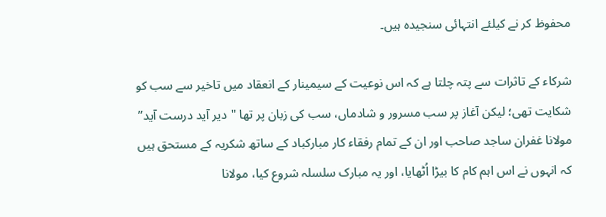محفوظ کر نے کیلئے انتہائی سنجیدہ ہیں۔

شرکاء کے تاثرات سے پتہ چلتا ہے کہ اس نوعیت کے سیمینار کے انعقاد میں تاخیر سے سب کو شکایت تھی؛ لیکن آغاز پر سب مسرور و شادماں، سب کی زبان پر تھا "دیر آید درست آید”
مولانا غفران ساجد صاحب اور ان کے تمام رفقاء کار مبارکباد کے ساتھ شکریہ کے مستحق ہیں کہ انہوں نے اس اہم کام کا بیڑا اُٹھایا، اور یہ مبارک سلسلہ شروع کیا، مولانا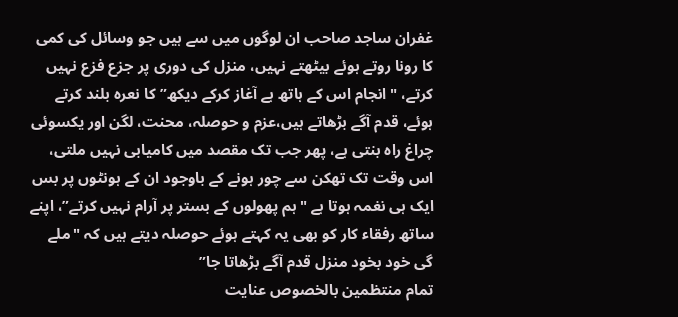غفران ساجد صاحب ان لوگوں میں سے ہیں جو وسائل کی کمی کا رونا روتے ہوئے بیٹھتے نہیں، منزل کی دوری پر جزع فزع نہیں کرتے، "انجام اس کے ہاتھ ہے آغاز کرکے دیکھ” کا نعرہ بلند کرتے ہوئے، قدم آگے بڑھاتے ہیں،عزم و حوصلہ، محنت، لگن اور یکسوئی چراغ راہ بنتی ہے، پھر جب تک مقصد میں کامیابی نہیں ملتی، اس وقت تک تھکن سے چور ہونے کے باوجود ان کے ہونٹوں پر بس ایک ہی نغمہ ہوتا ہے "ہم پھولوں کے بستر پر آرام نہیں کرتے”، اپنے ساتھ رفقاء کار کو بھی یہ کہتے ہوئے حوصلہ دیتے ہیں کہ "ملے گی خود بخود منزل قدم آگے بڑھاتا جا”
تمام منتظمین بالخصوص عنایت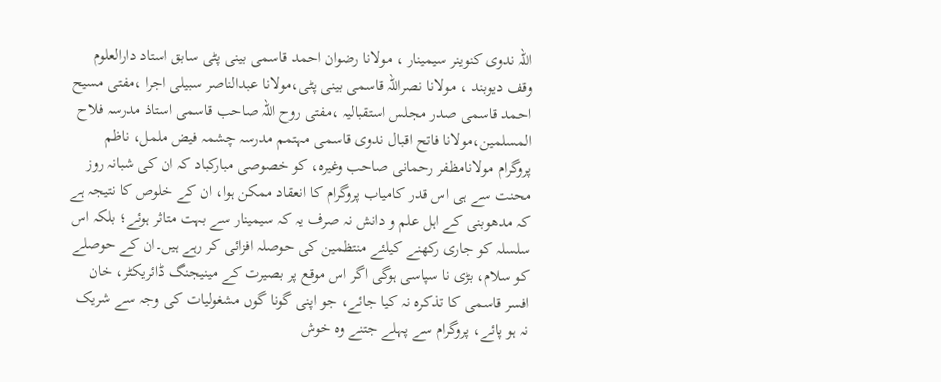اللہ ندوی کنوینر سیمینار ، مولانا رضوان احمد قاسمی بینی پٹی سابق استاد دارالعلوم وقف دیوبند ، مولانا نصراللہ قاسمی بینی پٹی،مولانا عبدالناصر سبیلی اجرا ،مفتی مسیح احمد قاسمی صدر مجلس استقبالیہ ،مفتی روح اللہ صاحب قاسمی استاذ مدرسہ فلاح المسلمین،مولانا فاتح اقبال ندوی قاسمی مہتمم مدرسہ چشمہ فیض ململ، ناظم پروگرام مولانامظفر رحمانی صاحب وغیرہ، کو خصوصی مبارکباد کہ ان کی شبانہ روز محنت سے ہی اس قدر کامیاب پروگرام کا انعقاد ممکن ہوا، ان کے خلوص کا نتیجہ ہے کہ مدھوبنی کے اہل علم و دانش نہ صرف یہ کہ سیمینار سے بہت متاثر ہوئے؛ بلکہ اس سلسلہ کو جاری رکھنے کیلئے منتظمین کی حوصلہ افزائی کر رہے ہیں۔ان کے حوصلے کو سلام، بڑی نا سپاسی ہوگی اگر اس موقع پر بصیرت کے مینیجنگ ڈائریکٹر، خان افسر قاسمی کا تذکرہ نہ کیا جائے، جو اپنی گونا گوں مشغولیات کی وجہ سے شریک نہ ہو پائے، پروگرام سے پہلے جتنے وہ خوش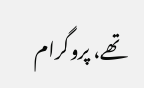تھے، پروگرام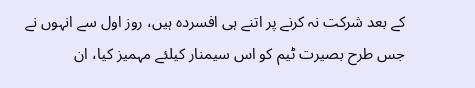کے بعد شرکت نہ کرنے پر اتنے ہی افسردہ ہیں، روز اول سے انہوں نے جس طرح بصیرت ٹیم کو اس سیمنار کیلئے مہمیز کیا، ان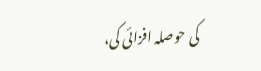کی حوصلہ افزائی کی،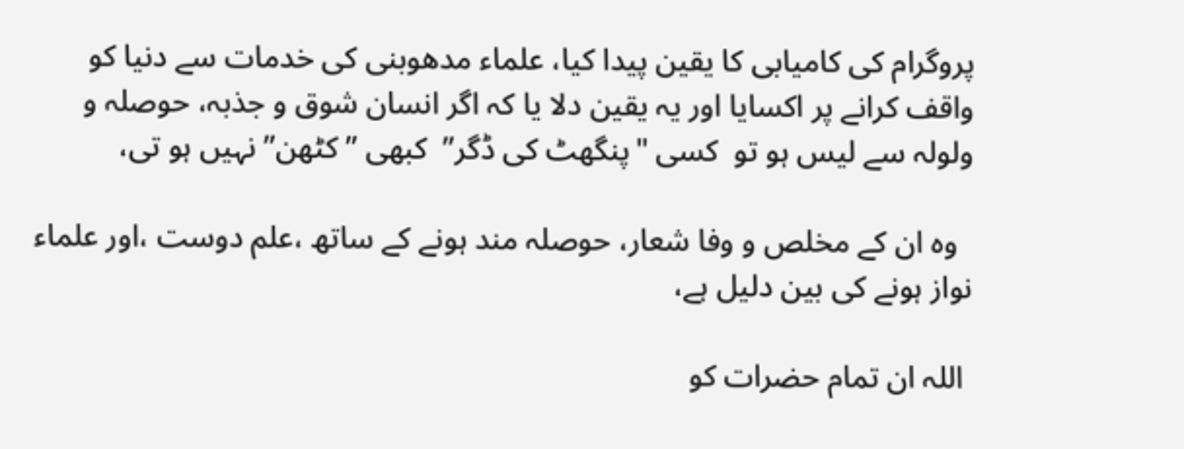پروگرام کی کامیابی کا یقین پیدا کیا، علماء مدھوبنی کی خدمات سے دنیا کو واقف کرانے پر اکسایا اور یہ یقین دلا یا کہ اگر انسان شوق و جذبہ، حوصلہ و ولولہ سے لیس ہو تو  کسی "پنگھٹ کی ڈگر”  کبھی ” کٹھن” نہیں ہو تی،

  وہ ان کے مخلص و وفا شعار، حوصلہ مند ہونے کے ساتھ ،علم دوست ،اور علماء نواز ہونے کی بین دلیل ہے،

 اللہ ان تمام حضرات کو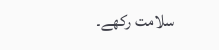سلامت رکھے۔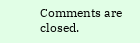Comments are closed.